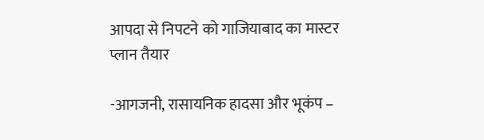आपदा से निपटने को गाजियाबाद का मास्टर प्लान तैयार

-आगजनी, रासायनिक हादसा और भूकंप –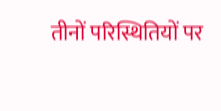तीनों परिस्थितियों पर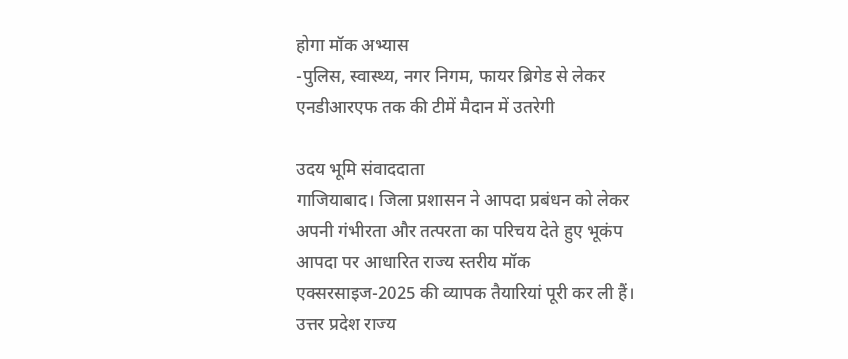होगा मॉक अभ्यास
-पुलिस, स्वास्थ्य, नगर निगम, फायर ब्रिगेड से लेकर एनडीआरएफ तक की टीमें मैदान में उतरेगी

उदय भूमि संवाददाता
गाजियाबाद। जिला प्रशासन ने आपदा प्रबंधन को लेकर अपनी गंभीरता और तत्परता का परिचय देते हुए भूकंप आपदा पर आधारित राज्य स्तरीय मॉक एक्सरसाइज-2025 की व्यापक तैयारियां पूरी कर ली हैं। उत्तर प्रदेश राज्य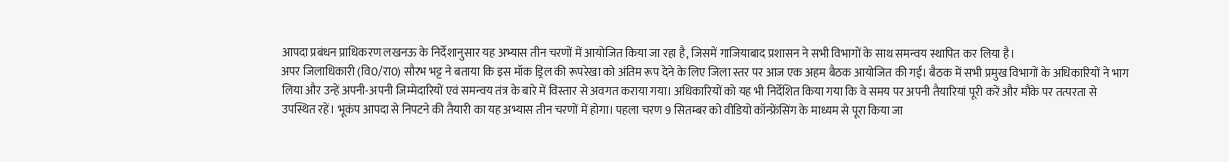आपदा प्रबंधन प्राधिकरण लखनऊ के निर्देशानुसार यह अभ्यास तीन चरणों में आयोजित किया जा रहा है, जिसमें गाजियाबाद प्रशासन ने सभी विभागों के साथ समन्वय स्थापित कर लिया है।
अपर जिलाधिकारी (वि0/रा0) सौरभ भट्ट ने बताया कि इस मॉक ड्रिल की रूपरेखा को अंतिम रूप देने के लिए जिला स्तर पर आज एक अहम बैठक आयोजित की गई। बैठक में सभी प्रमुख विभागों के अधिकारियों ने भाग लिया और उन्हें अपनी-अपनी जिम्मेदारियों एवं समन्वय तंत्र के बारे में विस्तार से अवगत कराया गया। अधिकारियों को यह भी निर्देशित किया गया कि वे समय पर अपनी तैयारियां पूरी करें और मौके पर तत्परता से उपस्थित रहें। भूकंप आपदा से निपटने की तैयारी का यह अभ्यास तीन चरणों में होगा। पहला चरण 9 सितम्बर को वीडियो कॉन्फ्रेंसिंग के माध्यम से पूरा किया जा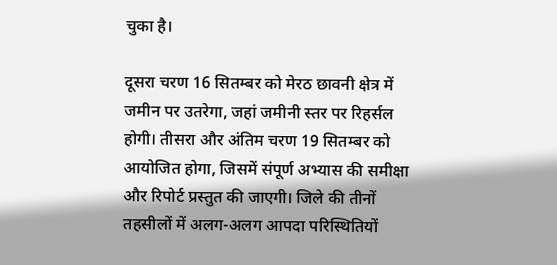चुका है।

दूसरा चरण 16 सितम्बर को मेरठ छावनी क्षेत्र में जमीन पर उतरेगा, जहां जमीनी स्तर पर रिहर्सल होगी। तीसरा और अंतिम चरण 19 सितम्बर को आयोजित होगा, जिसमें संपूर्ण अभ्यास की समीक्षा और रिपोर्ट प्रस्तुत की जाएगी। जिले की तीनों तहसीलों में अलग-अलग आपदा परिस्थितियों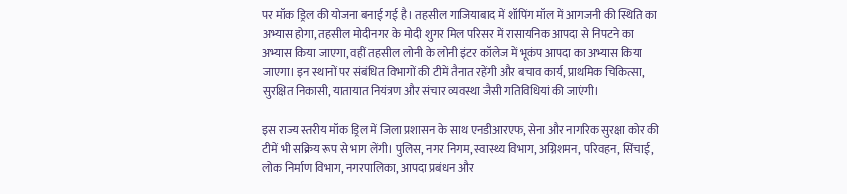पर मॉक ड्रिल की योजना बनाई गई है। तहसील गाजियाबाद में शॉपिंग मॉल में आगजनी की स्थिति का अभ्यास होगा, तहसील मोदीनगर के मोदी शुगर मिल परिसर में रासायनिक आपदा से निपटने का अभ्यास किया जाएगा, वहीं तहसील लोनी के लोनी इंटर कॉलेज में भूकंप आपदा का अभ्यास किया जाएगा। इन स्थानों पर संबंधित विभागों की टीमें तैनात रहेंगी और बचाव कार्य, प्राथमिक चिकित्सा, सुरक्षित निकासी, यातायात नियंत्रण और संचार व्यवस्था जैसी गतिविधियां की जाएंगी।

इस राज्य स्तरीय मॉक ड्रिल में जिला प्रशासन के साथ एनडीआरएफ, सेना और नागरिक सुरक्षा कोर की टीमें भी सक्रिय रूप से भाग लेंगी। पुलिस, नगर निगम, स्वास्थ्य विभाग, अग्निशमन, परिवहन, सिंचाई, लोक निर्माण विभाग, नगरपालिका, आपदा प्रबंधन और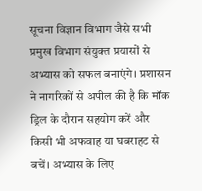सूचना विज्ञान विभाग जैसे सभी प्रमुख विभाग संयुक्त प्रयासों से अभ्यास को सफल बनाएंगे। प्रशासन ने नागरिकों से अपील की है कि मॉक ड्रिल के दौरान सहयोग करें और किसी भी अफवाह या घबराहट से बचें। अभ्यास के लिए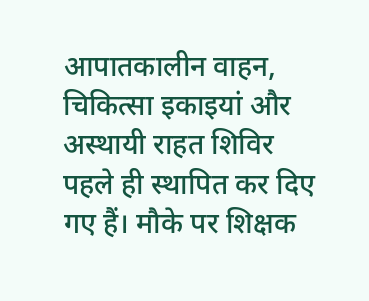आपातकालीन वाहन, चिकित्सा इकाइयां और अस्थायी राहत शिविर पहले ही स्थापित कर दिए गए हैं। मौके पर शिक्षक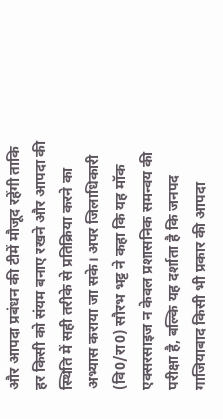और आपदा प्रबंधन की टीमें मौजूद रहेंगी ताकि हर किसी को संयम बनाए रखने और आपदा की स्थिति में सही तरीके से प्रतिक्रिया करने का अभ्यास कराया जा सके। अपर जिलाधिकारी (वि0/रा0) सौरभ भट्ट ने कहा कि यह मॉक एक्सरसाइज न केवल प्रशासनिक समन्वय की परीक्षा है, बल्कि यह दर्शाता है कि जनपद गाजियाबाद किसी भी प्रकार की आपदा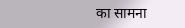का सामना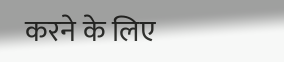करने के लिए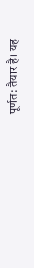पूर्णत: तैयार है। यह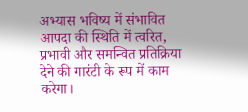अभ्यास भविष्य में संभावित आपदा की स्थिति में त्वरित, प्रभावी और समन्वित प्रतिक्रिया देने की गारंटी के रूप में काम करेगा।